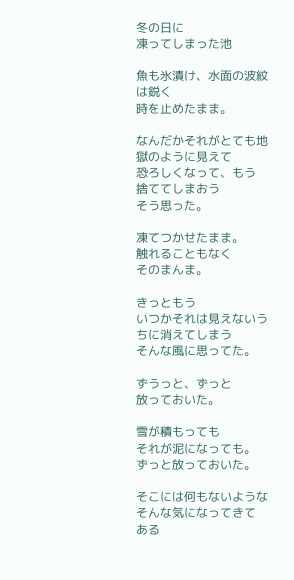冬の日に
凍ってしまった池

魚も氷漬け、水面の波紋は鋭く
時を止めたまま。

なんだかそれがとても地獄のように見えて
恐ろしくなって、もう
捨ててしまおう
そう思った。

凍てつかせたまま。
触れることもなく
そのまんま。

きっともう
いつかそれは見えないうちに消えてしまう
そんな風に思ってた。

ずうっと、ずっと
放っておいた。

雪が積もっても
それが泥になっても。
ずっと放っておいた。

そこには何もないような
そんな気になってきて
ある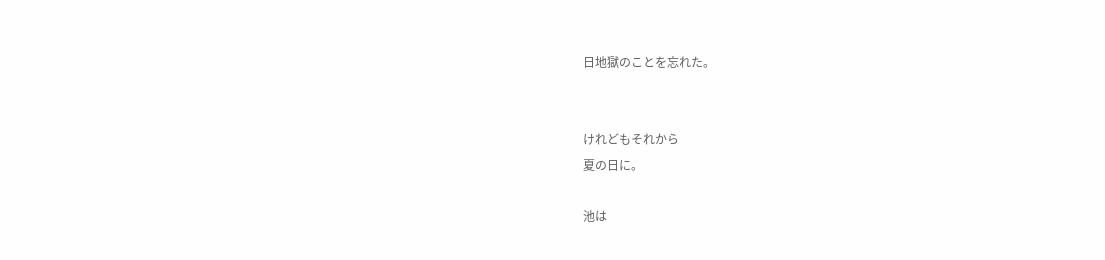日地獄のことを忘れた。


けれどもそれから
夏の日に。

池は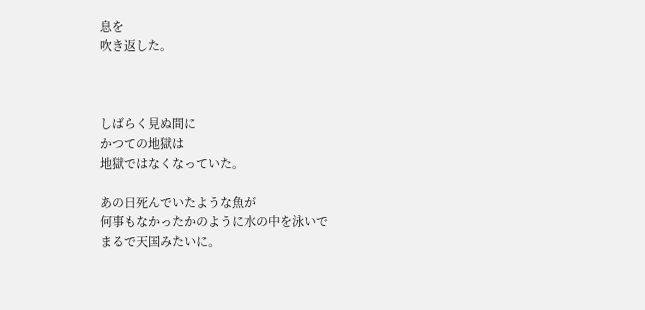息を
吹き返した。



しばらく見ぬ間に
かつての地獄は
地獄ではなくなっていた。

あの日死んでいたような魚が
何事もなかったかのように水の中を泳いで
まるで天国みたいに。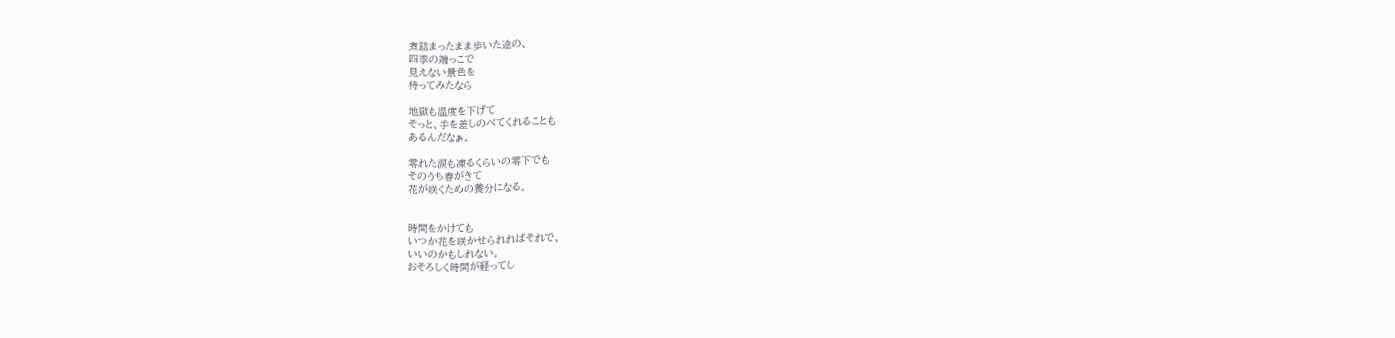煮詰まったまま歩いた途の、
四季の端っこで
見えない景色を
待ってみたなら

地獄も温度を下げて
そっと、手を差しのべてくれることも
あるんだなぁ。

零れた涙も凍るくらいの零下でも
そのうち春がきて
花が咲くための養分になる。


時間をかけても
いつか花を咲かせられればそれで、
いいのかもしれない。
おそろしく時間が経ってし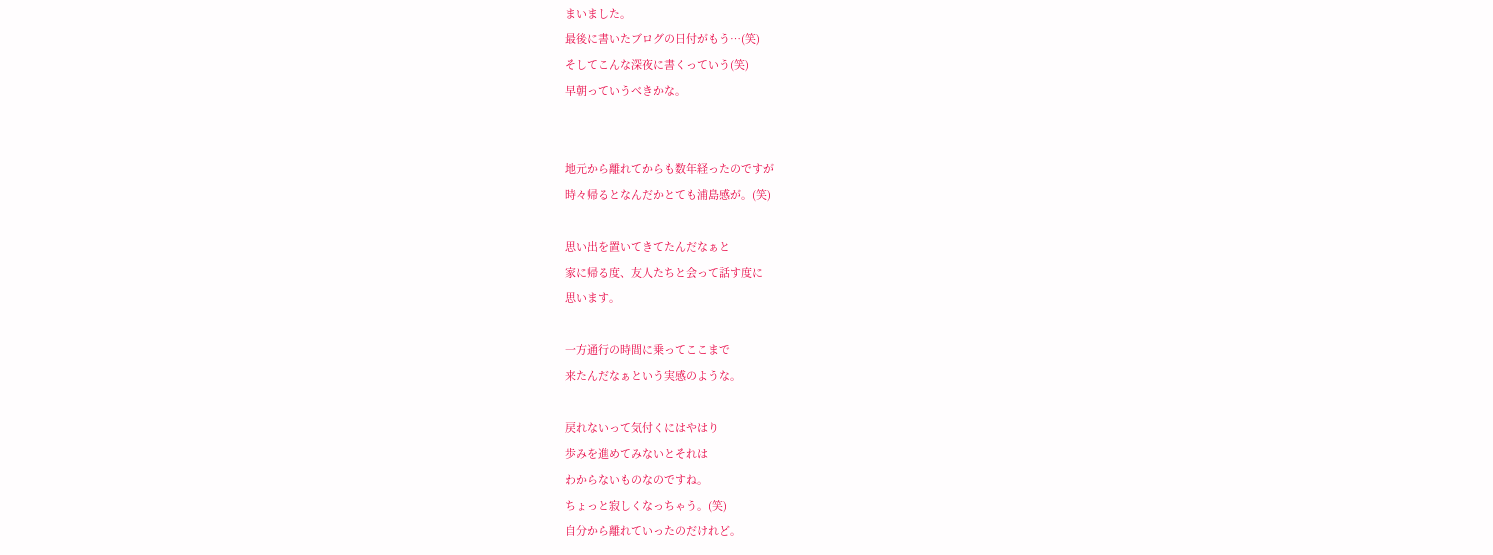まいました。
最後に書いたブログの日付がもう…(笑)
そしてこんな深夜に書くっていう(笑)
早朝っていうべきかな。


地元から離れてからも数年経ったのですが
時々帰るとなんだかとても浦島感が。(笑)

思い出を置いてきてたんだなぁと
家に帰る度、友人たちと会って話す度に
思います。

一方通行の時間に乗ってここまで
来たんだなぁという実感のような。

戻れないって気付くにはやはり
歩みを進めてみないとそれは
わからないものなのですね。
ちょっと寂しくなっちゃう。(笑)
自分から離れていったのだけれど。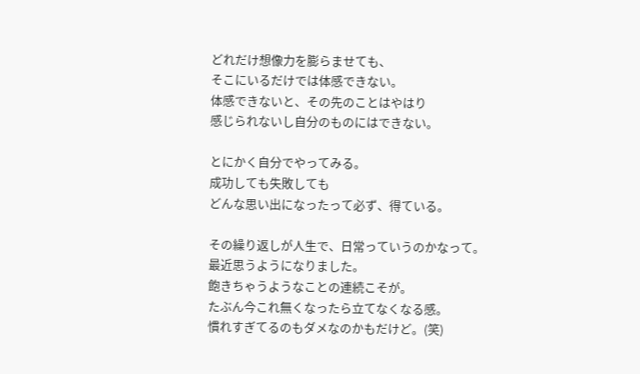どれだけ想像力を膨らませても、
そこにいるだけでは体感できない。
体感できないと、その先のことはやはり
感じられないし自分のものにはできない。

とにかく自分でやってみる。
成功しても失敗しても
どんな思い出になったって必ず、得ている。

その繰り返しが人生で、日常っていうのかなって。
最近思うようになりました。
飽きちゃうようなことの連続こそが。
たぶん今これ無くなったら立てなくなる感。
慣れすぎてるのもダメなのかもだけど。(笑)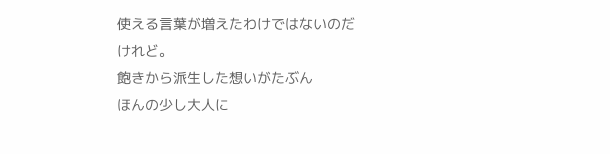使える言葉が増えたわけではないのだけれど。
飽きから派生した想いがたぶん
ほんの少し大人に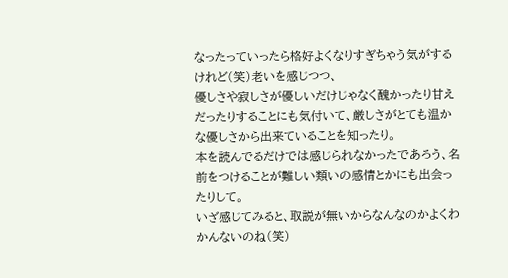なったっていったら格好よくなりすぎちゃう気がするけれど(笑)老いを感じつつ、
優しさや寂しさが優しいだけじゃなく醜かったり甘えだったりすることにも気付いて、厳しさがとても温かな優しさから出来ていることを知ったり。
本を読んでるだけでは感じられなかったであろう、名前をつけることが難しい類いの感情とかにも出会ったりして。
いざ感じてみると、取説が無いからなんなのかよくわかんないのね(笑)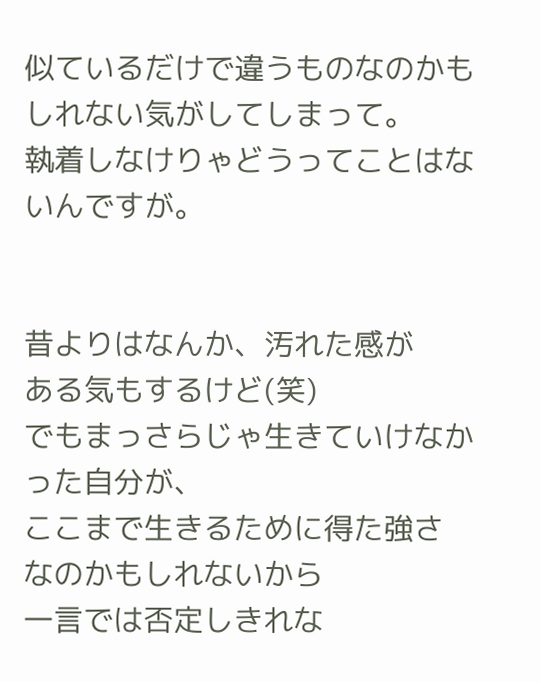似ているだけで違うものなのかもしれない気がしてしまって。
執着しなけりゃどうってことはないんですが。


昔よりはなんか、汚れた感が
ある気もするけど(笑)
でもまっさらじゃ生きていけなかった自分が、
ここまで生きるために得た強さ
なのかもしれないから
一言では否定しきれな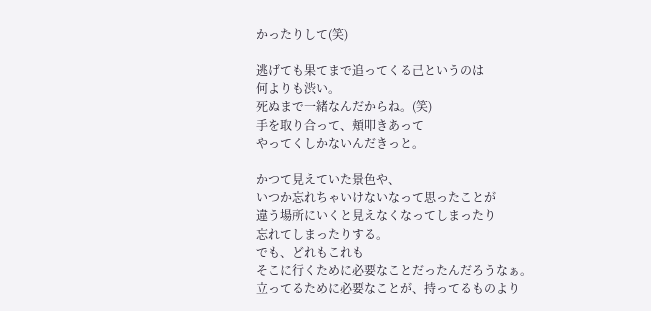かったりして(笑)

逃げても果てまで追ってくる己というのは
何よりも渋い。
死ぬまで一緒なんだからね。(笑)
手を取り合って、頬叩きあって
やってくしかないんだきっと。

かつて見えていた景色や、
いつか忘れちゃいけないなって思ったことが
違う場所にいくと見えなくなってしまったり
忘れてしまったりする。
でも、どれもこれも
そこに行くために必要なことだったんだろうなぁ。
立ってるために必要なことが、持ってるものより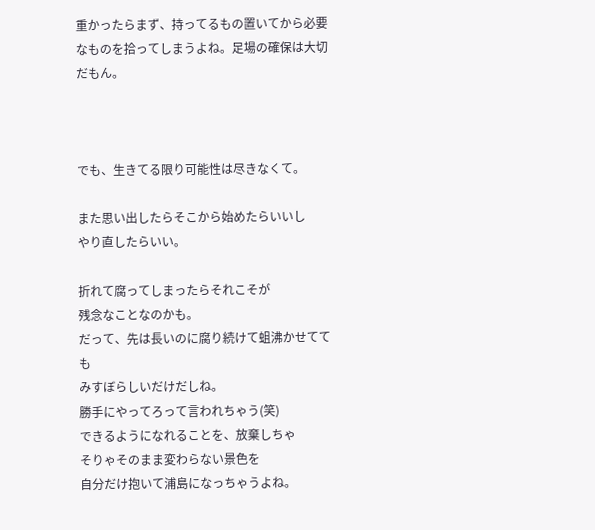重かったらまず、持ってるもの置いてから必要なものを拾ってしまうよね。足場の確保は大切だもん。



でも、生きてる限り可能性は尽きなくて。

また思い出したらそこから始めたらいいし
やり直したらいい。

折れて腐ってしまったらそれこそが
残念なことなのかも。
だって、先は長いのに腐り続けて蛆沸かせてても
みすぼらしいだけだしね。
勝手にやってろって言われちゃう(笑)
できるようになれることを、放棄しちゃ
そりゃそのまま変わらない景色を
自分だけ抱いて浦島になっちゃうよね。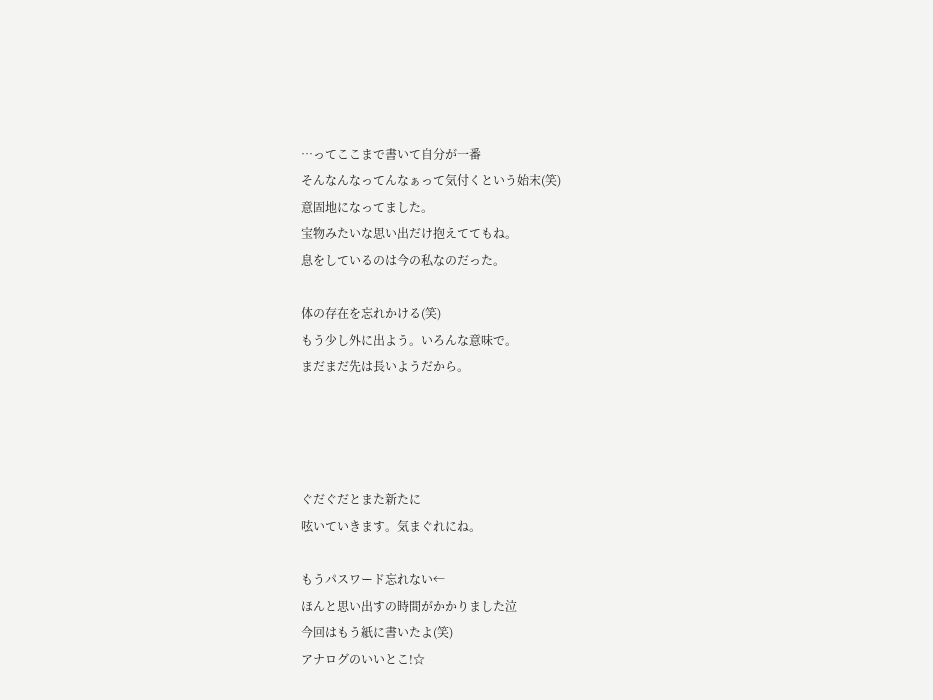…ってここまで書いて自分が一番
そんなんなってんなぁって気付くという始末(笑)
意固地になってました。
宝物みたいな思い出だけ抱えててもね。
息をしているのは今の私なのだった。

体の存在を忘れかける(笑)
もう少し外に出よう。いろんな意味で。
まだまだ先は長いようだから。




ぐだぐだとまた新たに
呟いていきます。気まぐれにね。

もうパスワード忘れない←
ほんと思い出すの時間がかかりました泣
今回はもう紙に書いたよ(笑)
アナログのいいとこ!☆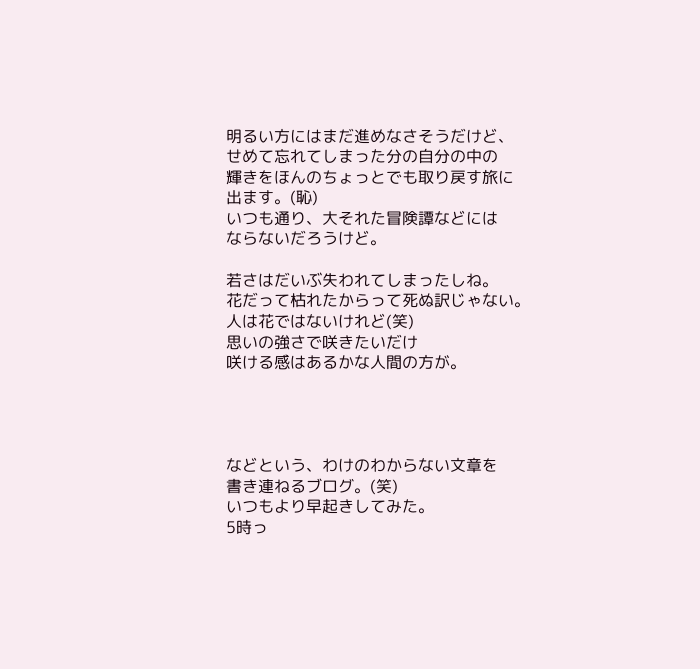明るい方にはまだ進めなさそうだけど、
せめて忘れてしまった分の自分の中の
輝きをほんのちょっとでも取り戻す旅に
出ます。(恥)
いつも通り、大それた冒険譚などには
ならないだろうけど。

若さはだいぶ失われてしまったしね。
花だって枯れたからって死ぬ訳じゃない。
人は花ではないけれど(笑)
思いの強さで咲きたいだけ
咲ける感はあるかな人間の方が。




などという、わけのわからない文章を
書き連ねるブログ。(笑)
いつもより早起きしてみた。
5時っ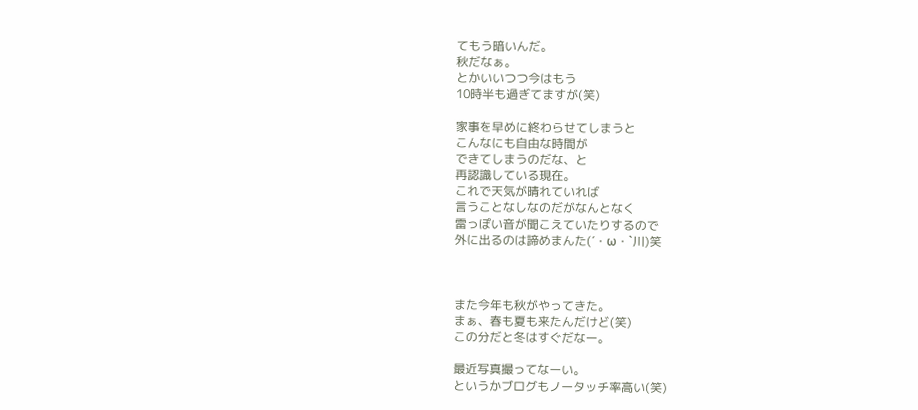てもう暗いんだ。
秋だなぁ。
とかいいつつ今はもう
10時半も過ぎてますが(笑)

家事を早めに終わらせてしまうと
こんなにも自由な時間が
できてしまうのだな、と
再認識している現在。
これで天気が晴れていれば
言うことなしなのだがなんとなく
雷っぽい音が聞こえていたりするので
外に出るのは諦めまんた(´・ω・`川)笑



また今年も秋がやってきた。
まぁ、春も夏も来たんだけど(笑)
この分だと冬はすぐだなー。

最近写真撮ってなーい。
というかブログもノータッチ率高い(笑)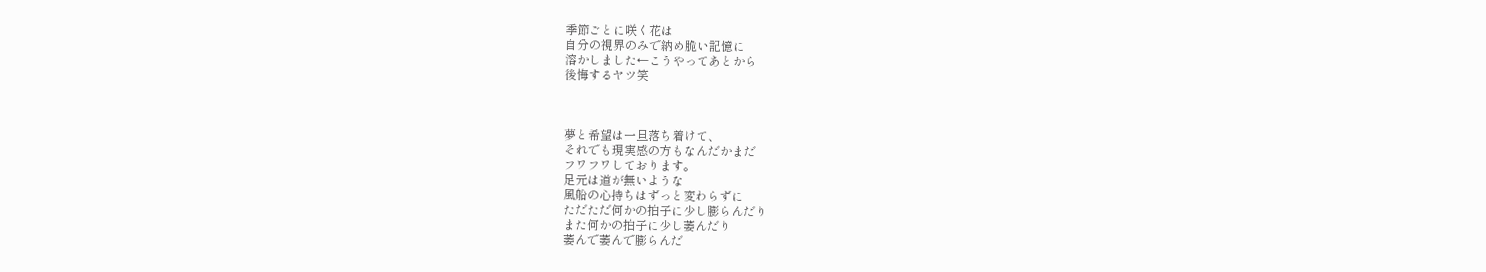季節ごとに咲く花は
自分の視界のみで納め脆い記憶に
溶かしました←こうやってあとから
後悔するヤツ笑



夢と希望は一旦落ち着けて、
それでも現実感の方もなんだかまだ
フワフワしております。
足元は道が無いような
風船の心持ちはずっと変わらずに
ただただ何かの拍子に少し膨らんだり
また何かの拍子に少し萎んだり
萎んで萎んで膨らんだ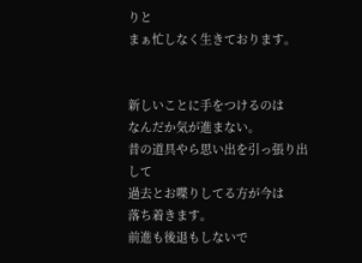りと
まぁ忙しなく生きております。


新しいことに手をつけるのは
なんだか気が進まない。
昔の道具やら思い出を引っ張り出して
過去とお喋りしてる方が今は
落ち着きます。
前進も後退もしないで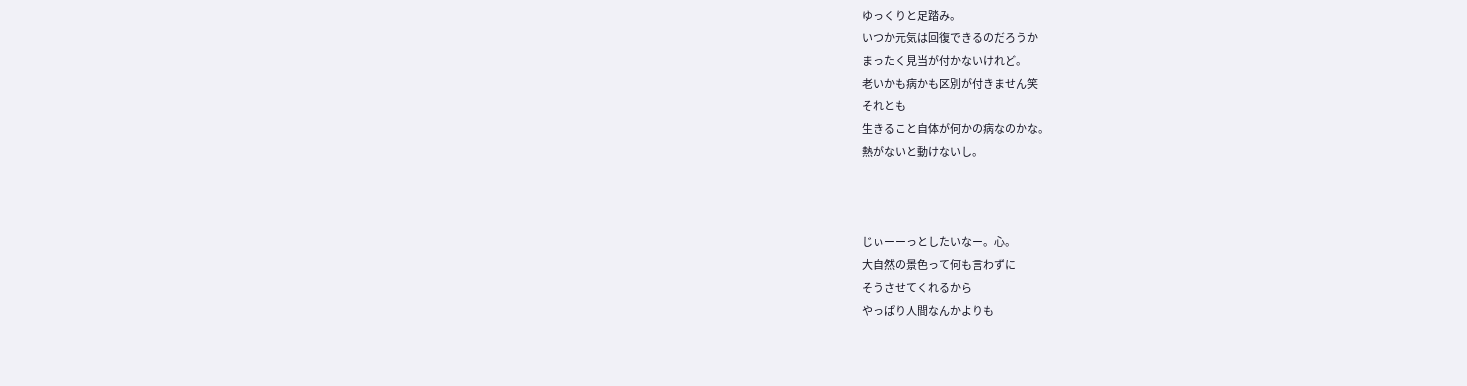ゆっくりと足踏み。
いつか元気は回復できるのだろうか
まったく見当が付かないけれど。
老いかも病かも区別が付きません笑
それとも
生きること自体が何かの病なのかな。
熱がないと動けないし。



じぃーーっとしたいなー。心。
大自然の景色って何も言わずに
そうさせてくれるから
やっぱり人間なんかよりも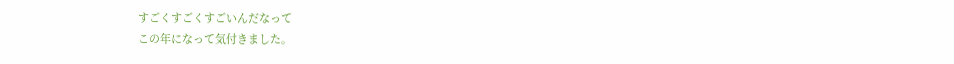すごくすごくすごいんだなって
この年になって気付きました。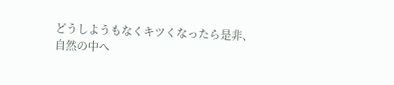どうしようもなくキツくなったら是非、
自然の中へ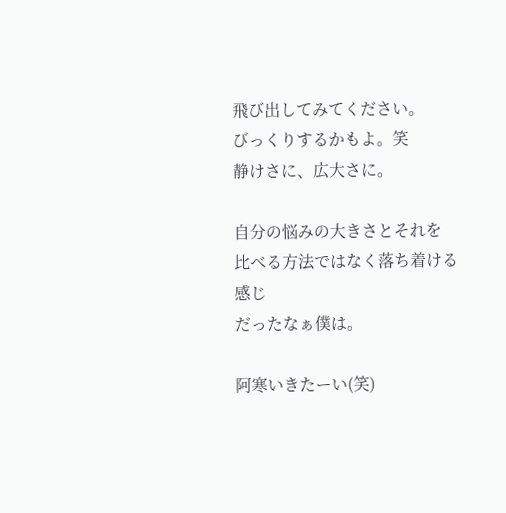飛び出してみてください。
びっくりするかもよ。笑
静けさに、広大さに。

自分の悩みの大きさとそれを
比べる方法ではなく落ち着ける感じ
だったなぁ僕は。

阿寒いきたーい(笑)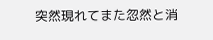突然現れてまた忽然と消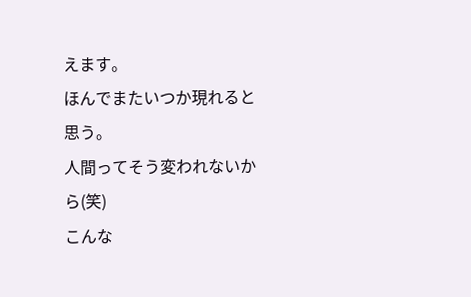えます。
ほんでまたいつか現れると思う。
人間ってそう変われないから(笑)
こんな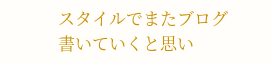スタイルでまたブログ
書いていくと思い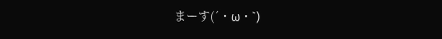まーす(´・ω・`)